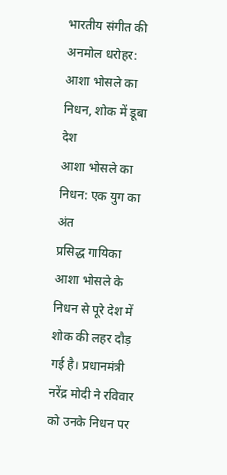भारतीय संगीत की अनमोल धरोहर: आशा भोसले का निधन, शोक में डूबा देश
आशा भोसले का निधन: एक युग का अंत
प्रसिद्ध गायिका आशा भोसले के निधन से पूरे देश में शोक की लहर दौड़ गई है। प्रधानमंत्री नरेंद्र मोदी ने रविवार को उनके निधन पर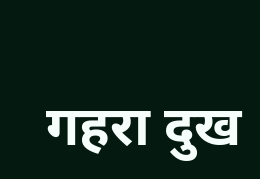गहरा दुख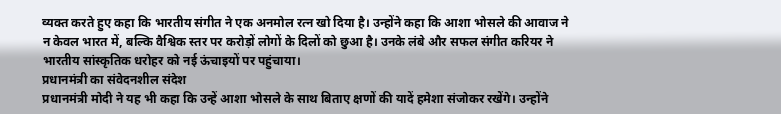व्यक्त करते हुए कहा कि भारतीय संगीत ने एक अनमोल रत्न खो दिया है। उन्होंने कहा कि आशा भोसले की आवाज ने न केवल भारत में, बल्कि वैश्विक स्तर पर करोड़ों लोगों के दिलों को छुआ है। उनके लंबे और सफल संगीत करियर ने भारतीय सांस्कृतिक धरोहर को नई ऊंचाइयों पर पहुंचाया।
प्रधानमंत्री का संवेदनशील संदेश
प्रधानमंत्री मोदी ने यह भी कहा कि उन्हें आशा भोसले के साथ बिताए क्षणों की यादें हमेशा संजोकर रखेंगे। उन्होंने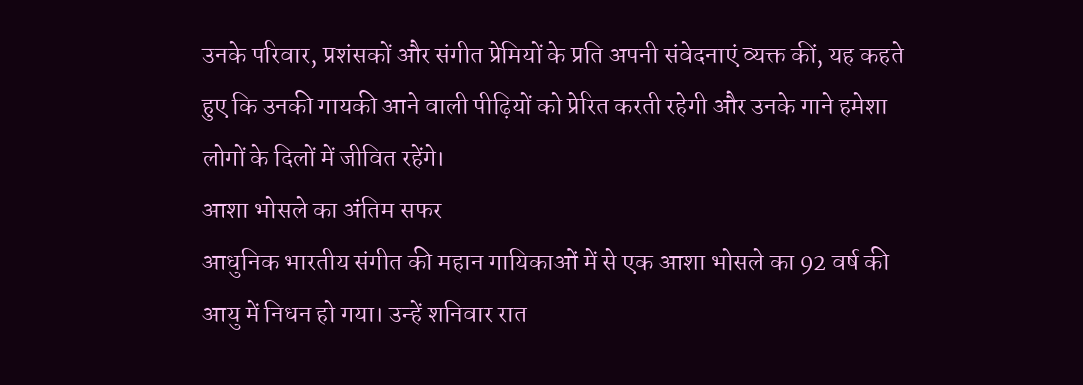उनके परिवार, प्रशंसकों और संगीत प्रेमियों के प्रति अपनी संवेदनाएं व्यक्त कीं, यह कहते हुए कि उनकी गायकी आने वाली पीढ़ियों को प्रेरित करती रहेगी और उनके गाने हमेशा लोगों के दिलों में जीवित रहेंगे।
आशा भोसले का अंतिम सफर
आधुनिक भारतीय संगीत की महान गायिकाओं में से एक आशा भोसले का 92 वर्ष की आयु में निधन हो गया। उन्हें शनिवार रात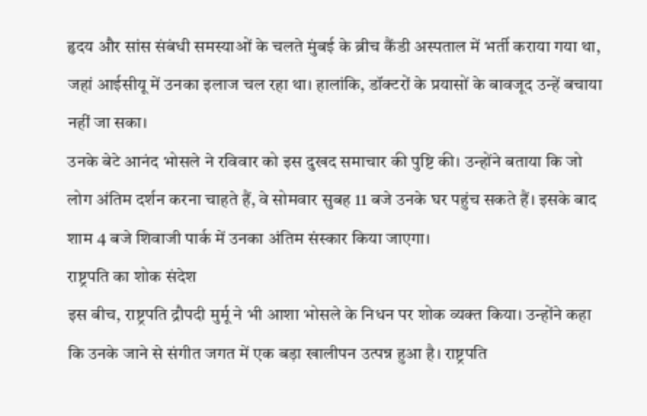हृदय और सांस संबंधी समस्याओं के चलते मुंबई के ब्रीच कैंडी अस्पताल में भर्ती कराया गया था, जहां आईसीयू में उनका इलाज चल रहा था। हालांकि, डॉक्टरों के प्रयासों के बावजूद उन्हें बचाया नहीं जा सका।
उनके बेटे आनंद भोसले ने रविवार को इस दुखद समाचार की पुष्टि की। उन्होंने बताया कि जो लोग अंतिम दर्शन करना चाहते हैं, वे सोमवार सुबह 11 बजे उनके घर पहुंच सकते हैं। इसके बाद शाम 4 बजे शिवाजी पार्क में उनका अंतिम संस्कार किया जाएगा।
राष्ट्रपति का शोक संदेश
इस बीच, राष्ट्रपति द्रौपदी मुर्मू ने भी आशा भोसले के निधन पर शोक व्यक्त किया। उन्होंने कहा कि उनके जाने से संगीत जगत में एक बड़ा खालीपन उत्पन्न हुआ है। राष्ट्रपति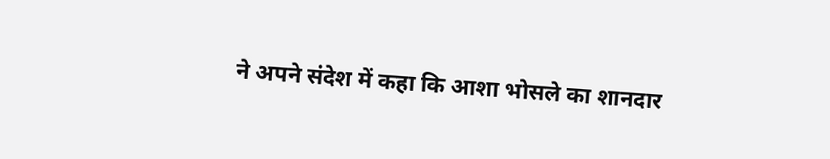ने अपने संदेश में कहा कि आशा भोसले का शानदार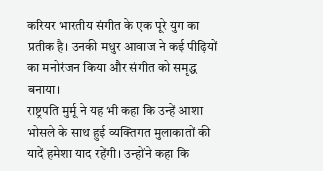करियर भारतीय संगीत के एक पूरे युग का प्रतीक है। उनकी मधुर आवाज ने कई पीढ़ियों का मनोरंजन किया और संगीत को समृद्ध बनाया।
राष्ट्रपति मुर्मू ने यह भी कहा कि उन्हें आशा भोसले के साथ हुई व्यक्तिगत मुलाकातों की यादें हमेशा याद रहेंगी। उन्होंने कहा कि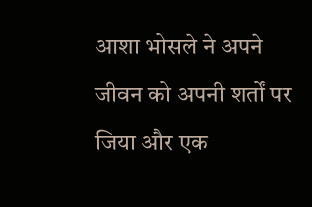आशा भोसले ने अपने जीवन को अपनी शर्तों पर जिया और एक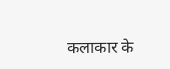कलाकार के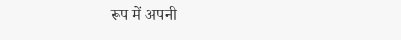रूप में अपनी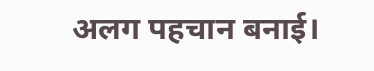अलग पहचान बनाई।